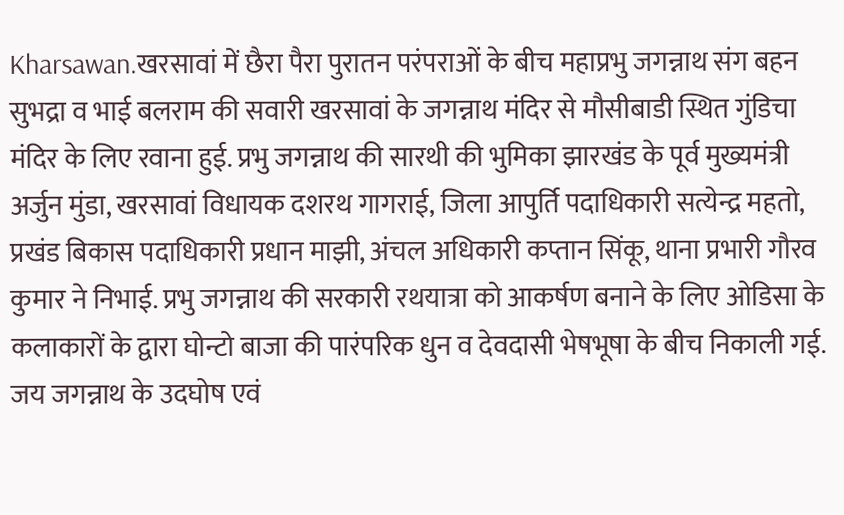Kharsawan.खरसावां में छैरा पैरा पुरातन परंपराओं के बीच महाप्रभु जगन्नाथ संग बहन सुभद्रा व भाई बलराम की सवारी खरसावां के जगन्नाथ मंदिर से मौसीबाडी स्थित गुंडिचा मंदिर के लिए रवाना हुई. प्रभु जगन्नाथ की सारथी की भुमिका झारखंड के पूर्व मुख्यमंत्री अर्जुन मुंडा, खरसावां विधायक दशरथ गागराई, जिला आपुर्ति पदाधिकारी सत्येन्द्र महतो, प्रखंड बिकास पदाधिकारी प्रधान माझी, अंचल अधिकारी कप्तान सिंकू, थाना प्रभारी गौरव कुमार ने निभाई. प्रभु जगन्नाथ की सरकारी रथयात्रा को आकर्षण बनाने के लिए ओडिसा के कलाकारों के द्वारा घोन्टो बाजा की पारंपरिक धुन व देवदासी भेषभूषा के बीच निकाली गई.
जय जगन्नाथ के उदघोष एवं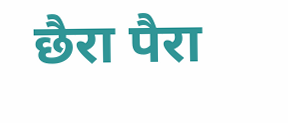छैरा पैरा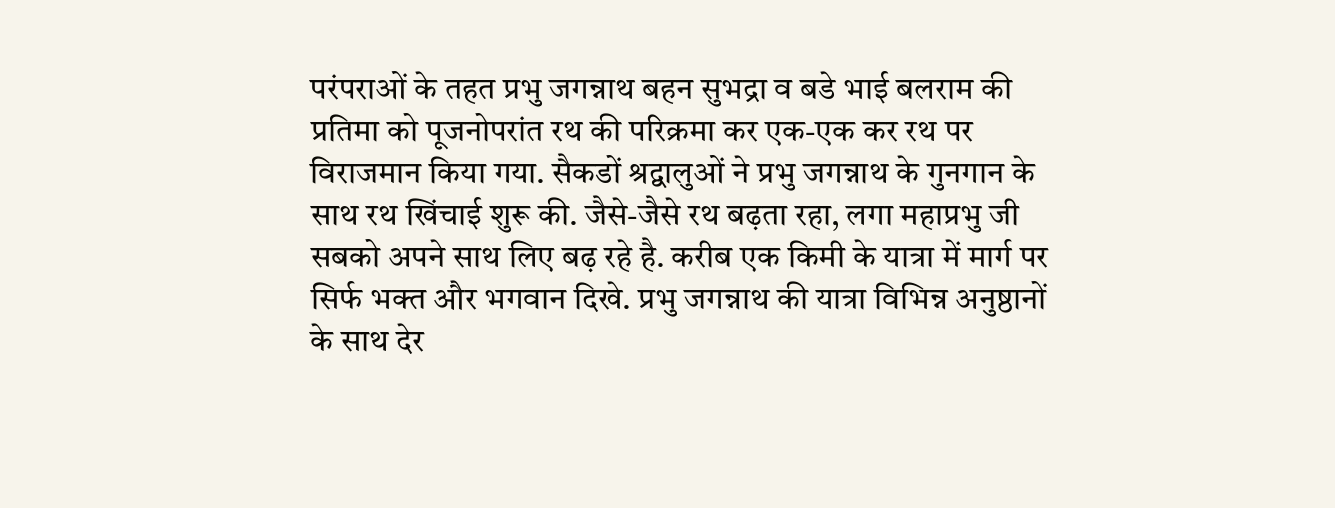परंपराओं के तहत प्रभु जगन्नाथ बहन सुभद्रा व बडे भाई बलराम की प्रतिमा को पूजनोपरांत रथ की परिक्रमा कर एक-एक कर रथ पर विराजमान किया गया. सैकडों श्रद्वालुओं ने प्रभु जगन्नाथ के गुनगान के साथ रथ खिंचाई शुरू की. जैसे-जैसे रथ बढ़ता रहा, लगा महाप्रभु जी सबको अपने साथ लिए बढ़ रहे है. करीब एक किमी के यात्रा में मार्ग पर सिर्फ भक्त और भगवान दिखे. प्रभु जगन्नाथ की यात्रा विभिन्न अनुष्ठानों के साथ देर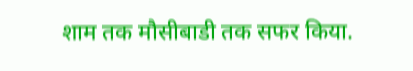शाम तक मौसीबाडी तक सफर किया.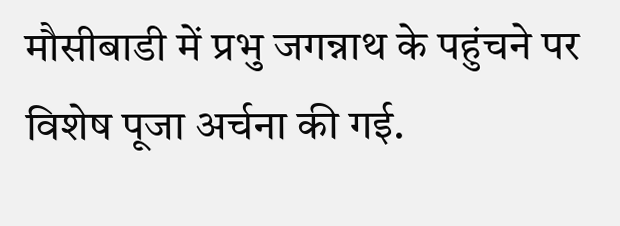मौसीबाडी में प्रभु जगन्नाथ के पहुंचने पर विशेष पूजा अर्चना की गई.